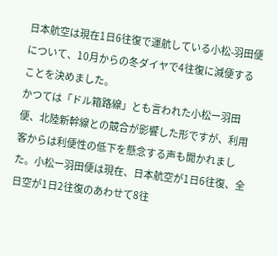日本航空は現在1日6往復で運航している小松-羽田便について、10月からの冬ダイヤで4往復に減便することを決めました。
かつては「ドル箱路線」とも言われた小松ー羽田便、北陸新幹線との競合が影響した形ですが、利用客からは利便性の低下を懸念する声も聞かれました。小松ー羽田便は現在、日本航空が1日6往復、全日空が1日2往復のあわせて8往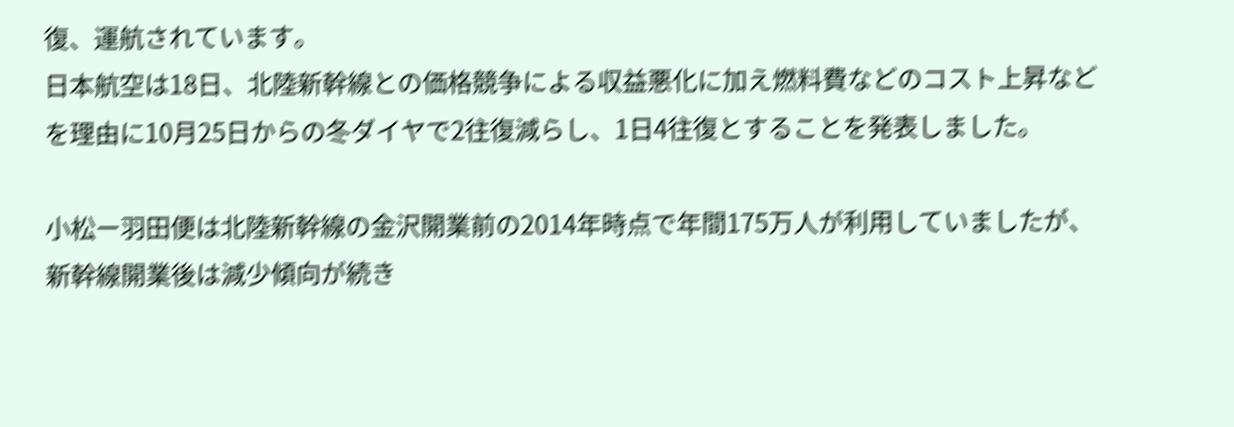復、運航されています。
日本航空は18日、北陸新幹線との価格競争による収益悪化に加え燃料費などのコスト上昇などを理由に10月25日からの冬ダイヤで2往復減らし、1日4往復とすることを発表しました。

小松ー羽田便は北陸新幹線の金沢開業前の2014年時点で年間175万人が利用していましたが、新幹線開業後は減少傾向が続き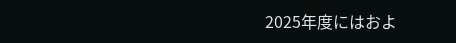2025年度にはおよ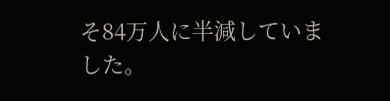そ84万人に半減していました。